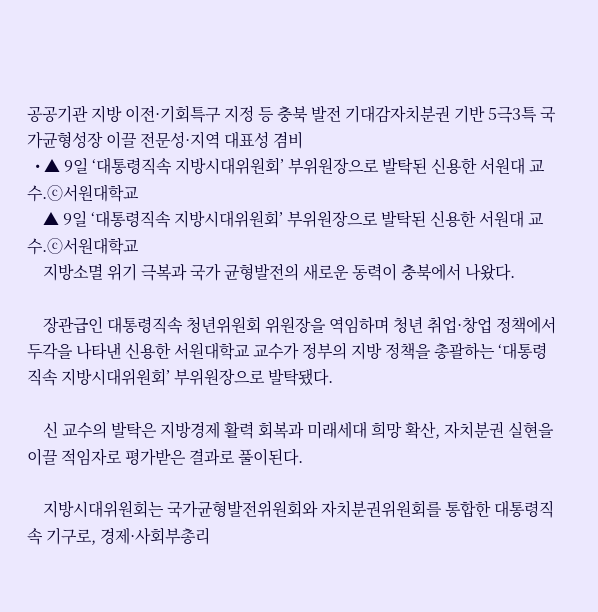공공기관 지방 이전·기회특구 지정 등 충북 발전 기대감자치분권 기반 5극3특 국가균형성장 이끌 전문성·지역 대표성 겸비
  • ▲ 9일 ‘대통령직속 지방시대위원회’ 부위원장으로 발탁된 신용한 서원대 교수.ⓒ서원대학교
    ▲ 9일 ‘대통령직속 지방시대위원회’ 부위원장으로 발탁된 신용한 서원대 교수.ⓒ서원대학교
    지방소멸 위기 극복과 국가 균형발전의 새로운 동력이 충북에서 나왔다.

    장관급인 대통령직속 청년위원회 위원장을 역임하며 청년 취업·창업 정책에서 두각을 나타낸 신용한 서원대학교 교수가 정부의 지방 정책을 총괄하는 ‘대통령직속 지방시대위원회’ 부위원장으로 발탁됐다.

    신 교수의 발탁은 지방경제 활력 회복과 미래세대 희망 확산, 자치분권 실현을 이끌 적임자로 평가받은 결과로 풀이된다.

    지방시대위원회는 국가균형발전위원회와 자치분권위원회를 통합한 대통령직속 기구로, 경제·사회부총리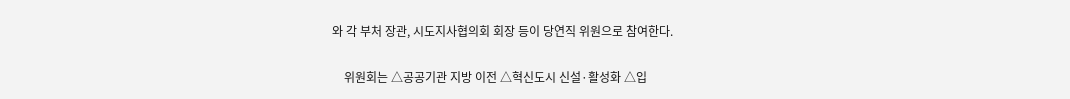와 각 부처 장관, 시도지사협의회 회장 등이 당연직 위원으로 참여한다.

    위원회는 △공공기관 지방 이전 △혁신도시 신설·활성화 △입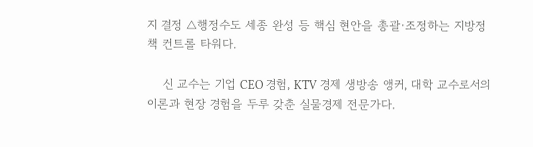지 결정 △행정수도 세종 완성 등 핵심 현안을 총괄·조정하는 지방정책 컨트롤 타워다.

    신 교수는 기업 CEO 경험, KTV 경제 생방송 앵커, 대학 교수로서의 이론과 현장 경험을 두루 갖춘 실물경제 전문가다.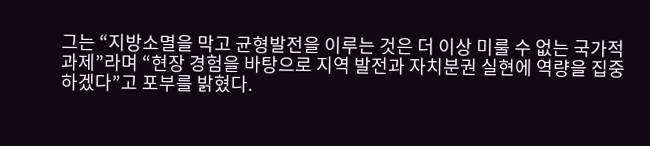그는 “지방소멸을 막고 균형발전을 이루는 것은 더 이상 미룰 수 없는 국가적 과제”라며 “현장 경험을 바탕으로 지역 발전과 자치분권 실현에 역량을 집중하겠다”고 포부를 밝혔다.